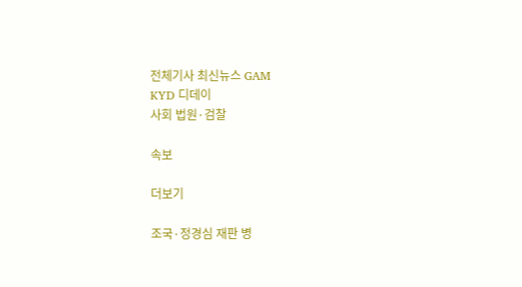전체기사 최신뉴스 GAM
KYD 디데이
사회 법원·검찰

속보

더보기

조국·정경심 재판 병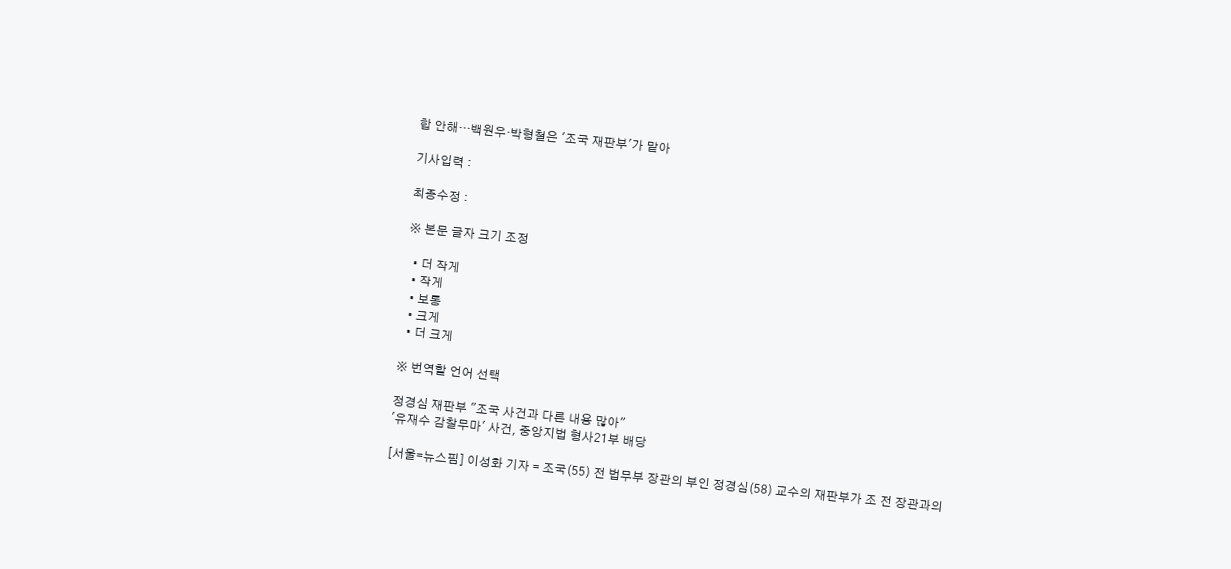합 안해…백원우·박형철은 '조국 재판부'가 맡아

기사입력 :

최종수정 :

※ 본문 글자 크기 조정

  • 더 작게
  • 작게
  • 보통
  • 크게
  • 더 크게

※ 번역할 언어 선택

정경심 재판부 "조국 사건과 다른 내용 많아"
'유재수 감찰무마' 사건, 중앙지법 형사21부 배당

[서울=뉴스핌] 이성화 기자 = 조국(55) 전 법무부 장관의 부인 정경심(58) 교수의 재판부가 조 전 장관과의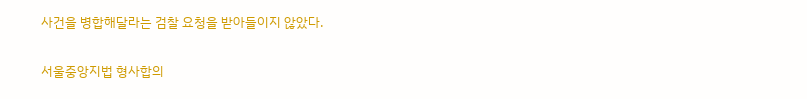사건을 병합해달라는 검찰 요청을 받아들이지 않았다.

서울중앙지법 형사합의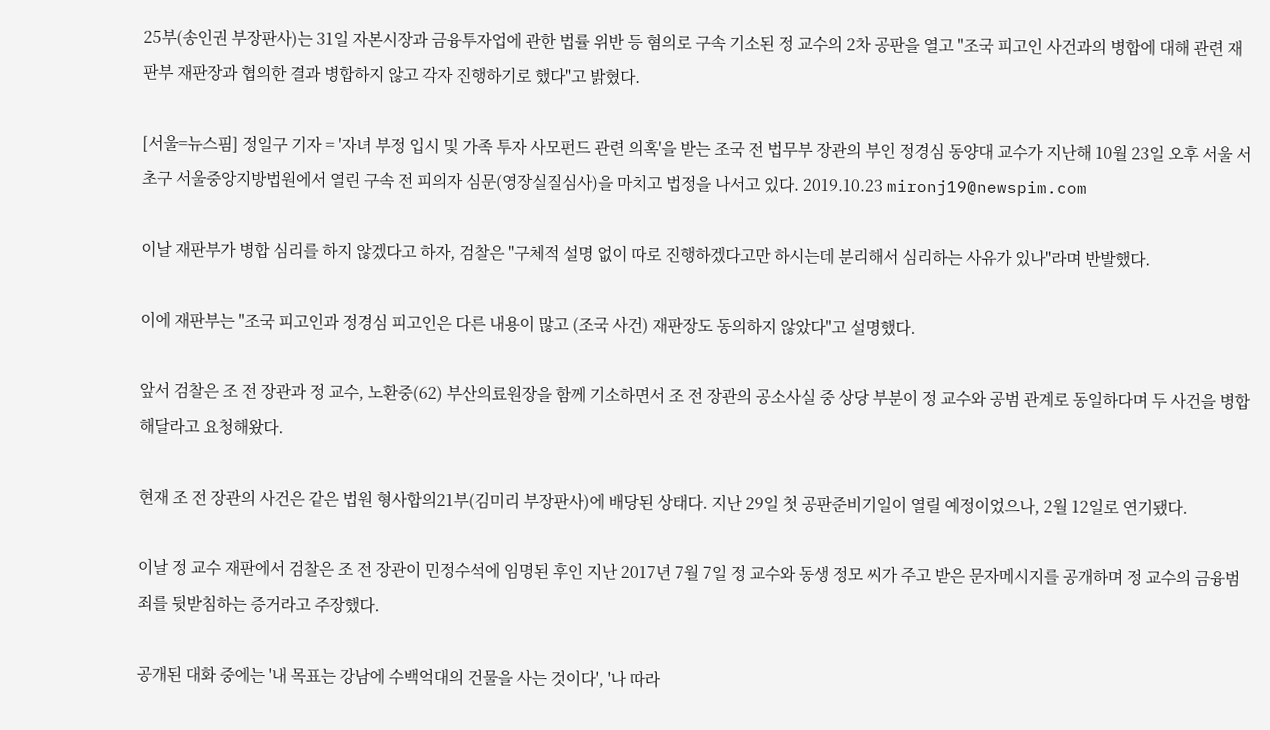25부(송인권 부장판사)는 31일 자본시장과 금융투자업에 관한 법률 위반 등 혐의로 구속 기소된 정 교수의 2차 공판을 열고 "조국 피고인 사건과의 병합에 대해 관련 재판부 재판장과 협의한 결과 병합하지 않고 각자 진행하기로 했다"고 밝혔다.

[서울=뉴스핌] 정일구 기자 = '자녀 부정 입시 및 가족 투자 사모펀드 관련 의혹'을 받는 조국 전 법무부 장관의 부인 정경심 동양대 교수가 지난해 10월 23일 오후 서울 서초구 서울중앙지방법원에서 열린 구속 전 피의자 심문(영장실질심사)을 마치고 법정을 나서고 있다. 2019.10.23 mironj19@newspim.com

이날 재판부가 병합 심리를 하지 않겠다고 하자, 검찰은 "구체적 설명 없이 따로 진행하겠다고만 하시는데 분리해서 심리하는 사유가 있나"라며 반발했다.

이에 재판부는 "조국 피고인과 정경심 피고인은 다른 내용이 많고 (조국 사건) 재판장도 동의하지 않았다"고 설명했다.

앞서 검찰은 조 전 장관과 정 교수, 노환중(62) 부산의료원장을 함께 기소하면서 조 전 장관의 공소사실 중 상당 부분이 정 교수와 공범 관계로 동일하다며 두 사건을 병합해달라고 요청해왔다.

현재 조 전 장관의 사건은 같은 법원 형사합의21부(김미리 부장판사)에 배당된 상태다. 지난 29일 첫 공판준비기일이 열릴 예정이었으나, 2월 12일로 연기됐다.

이날 정 교수 재판에서 검찰은 조 전 장관이 민정수석에 임명된 후인 지난 2017년 7월 7일 정 교수와 동생 정모 씨가 주고 받은 문자메시지를 공개하며 정 교수의 금융범죄를 뒷받침하는 증거라고 주장했다.

공개된 대화 중에는 '내 목표는 강남에 수백억대의 건물을 사는 것이다', '나 따라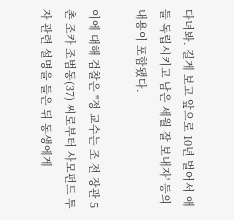다녀봐. 길게 보고 앞으로 10년 벌어서 애들 독립시키고 남은 세월 잘 보내자' 등의 내용이 포함됐다.

이에 대해 검찰은 "정 교수는 조 전 장관 5촌 조카 조범동(37) 씨로부터 사모펀드 투자 관련 설명을 들은 뒤 동생에게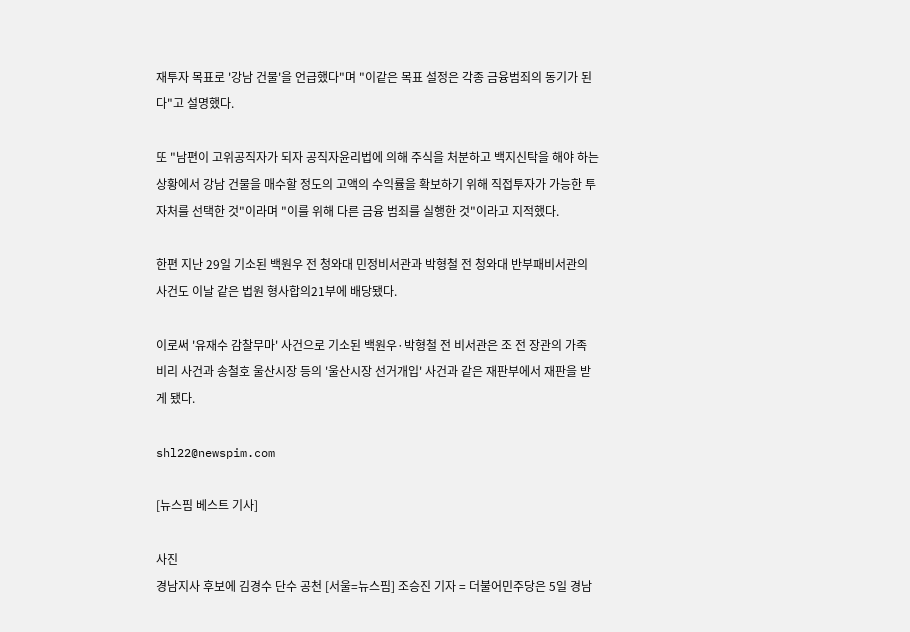재투자 목표로 '강남 건물'을 언급했다"며 "이같은 목표 설정은 각종 금융범죄의 동기가 된다"고 설명했다.

또 "남편이 고위공직자가 되자 공직자윤리법에 의해 주식을 처분하고 백지신탁을 해야 하는 상황에서 강남 건물을 매수할 정도의 고액의 수익률을 확보하기 위해 직접투자가 가능한 투자처를 선택한 것"이라며 "이를 위해 다른 금융 범죄를 실행한 것"이라고 지적했다.

한편 지난 29일 기소된 백원우 전 청와대 민정비서관과 박형철 전 청와대 반부패비서관의 사건도 이날 같은 법원 형사합의21부에 배당됐다.

이로써 '유재수 감찰무마' 사건으로 기소된 백원우·박형철 전 비서관은 조 전 장관의 가족 비리 사건과 송철호 울산시장 등의 '울산시장 선거개입' 사건과 같은 재판부에서 재판을 받게 됐다.

shl22@newspim.com

[뉴스핌 베스트 기사]

사진
경남지사 후보에 김경수 단수 공천 [서울=뉴스핌] 조승진 기자 = 더불어민주당은 5일 경남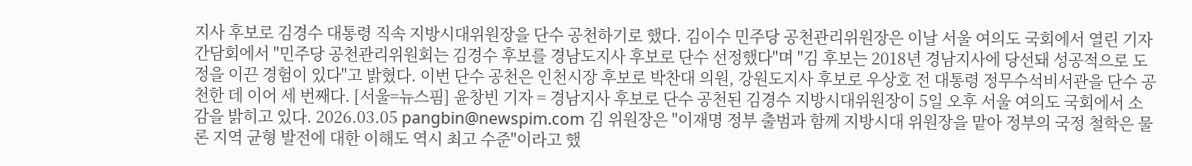지사 후보로 김경수 대통령 직속 지방시대위원장을 단수 공천하기로 했다. 김이수 민주당 공천관리위원장은 이날 서울 여의도 국회에서 열린 기자간담회에서 "민주당 공천관리위원회는 김경수 후보를 경남도지사 후보로 단수 선정했다"며 "김 후보는 2018년 경남지사에 당선돼 성공적으로 도정을 이끈 경험이 있다"고 밝혔다. 이번 단수 공천은 인천시장 후보로 박찬대 의원, 강원도지사 후보로 우상호 전 대통령 정무수석비서관을 단수 공천한 데 이어 세 번째다. [서울=뉴스핌] 윤창빈 기자 = 경남지사 후보로 단수 공천된 김경수 지방시대위원장이 5일 오후 서울 여의도 국회에서 소감을 밝히고 있다. 2026.03.05 pangbin@newspim.com 김 위원장은 "이재명 정부 출범과 함께 지방시대 위원장을 맡아 정부의 국정 철학은 물론 지역 균형 발전에 대한 이해도 역시 최고 수준"이라고 했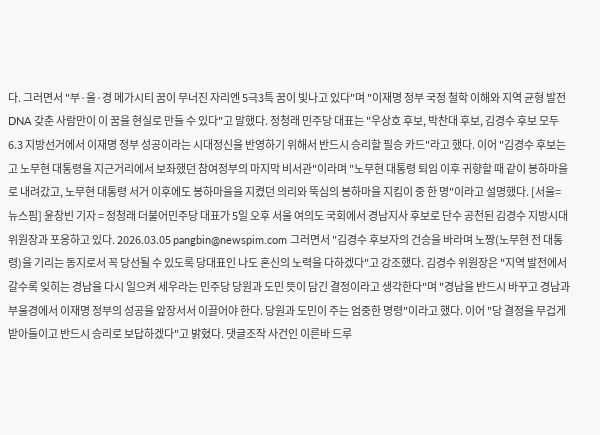다. 그러면서 "부·울·경 메가시티 꿈이 무너진 자리엔 5극3특 꿈이 빛나고 있다"며 "이재명 정부 국정 철학 이해와 지역 균형 발전 DNA 갖춘 사람만이 이 꿈을 현실로 만들 수 있다"고 말했다. 정청래 민주당 대표는 "우상호 후보, 박찬대 후보, 김경수 후보 모두 6.3 지방선거에서 이재명 정부 성공이라는 시대정신을 반영하기 위해서 반드시 승리할 필승 카드"라고 했다. 이어 "김경수 후보는 고 노무현 대통령을 지근거리에서 보좌했던 참여정부의 마지막 비서관"이라며 "노무현 대통령 퇴임 이후 귀향할 때 같이 봉하마을로 내려갔고, 노무현 대통령 서거 이후에도 봉하마을을 지켰던 의리와 뚝심의 봉하마을 지킴이 중 한 명"이라고 설명했다. [서울=뉴스핌] 윤창빈 기자 = 정청래 더불어민주당 대표가 5일 오후 서울 여의도 국회에서 경남지사 후보로 단수 공천된 김경수 지방시대위원장과 포옹하고 있다. 2026.03.05 pangbin@newspim.com 그러면서 "김경수 후보자의 건승을 바라며 노짱(노무현 전 대통령)을 기리는 동지로서 꼭 당선될 수 있도록 당대표인 나도 혼신의 노력을 다하겠다"고 강조했다. 김경수 위원장은 "지역 발전에서 갈수록 잊히는 경남을 다시 일으켜 세우라는 민주당 당원과 도민 뜻이 담긴 결정이라고 생각한다"며 "경남을 반드시 바꾸고 경남과 부울경에서 이재명 정부의 성공을 앞장서서 이끌어야 한다. 당원과 도민이 주는 엄중한 명령"이라고 했다. 이어 "당 결정을 무겁게 받아들이고 반드시 승리로 보답하겠다"고 밝혔다. 댓글조작 사건인 이른바 드루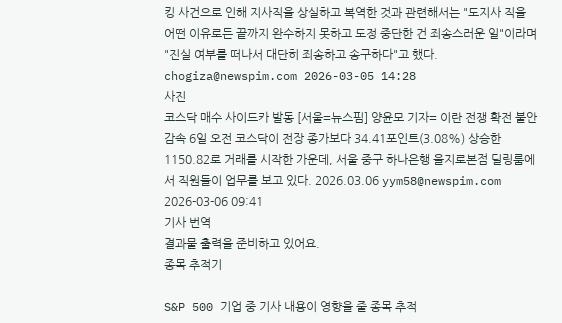킹 사건으로 인해 지사직을 상실하고 복역한 것과 관련해서는 "도지사 직을 어떤 이유로든 끝까지 완수하지 못하고 도정 중단한 건 죄송스러운 일"이라며 "진실 여부를 떠나서 대단히 죄송하고 송구하다"고 했다. chogiza@newspim.com 2026-03-05 14:28
사진
코스닥 매수 사이드카 발동 [서울=뉴스핌] 양윤모 기자= 이란 전쟁 확전 불안감속 6일 오전 코스닥이 전장 종가보다 34.41포인트(3.08%) 상승한 1150.82로 거래를 시작한 가운데, 서울 중구 하나은행 을지로본점 딜링룸에서 직원들이 업무를 보고 있다. 2026.03.06 yym58@newspim.com   2026-03-06 09:41
기사 번역
결과물 출력을 준비하고 있어요.
종목 추적기

S&P 500 기업 중 기사 내용이 영향을 줄 종목 추적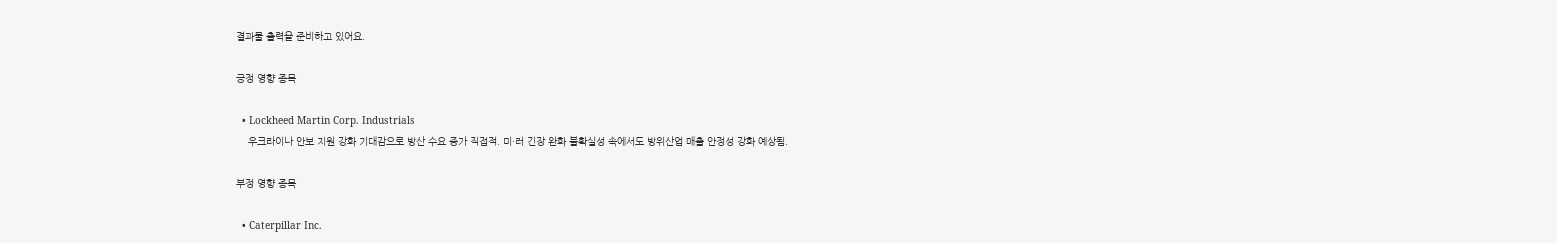결과물 출력을 준비하고 있어요.

긍정 영향 종목

  • Lockheed Martin Corp. Industrials
    우크라이나 안보 지원 강화 기대감으로 방산 수요 증가 직접적. 미·러 긴장 완화 불확실성 속에서도 방위산업 매출 안정성 강화 예상됨.

부정 영향 종목

  • Caterpillar Inc.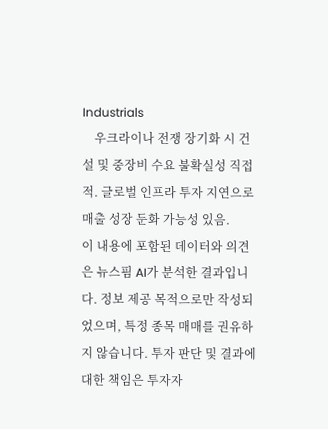Industrials
    우크라이나 전쟁 장기화 시 건설 및 중장비 수요 불확실성 직접적. 글로벌 인프라 투자 지연으로 매출 성장 둔화 가능성 있음.
이 내용에 포함된 데이터와 의견은 뉴스핌 AI가 분석한 결과입니다. 정보 제공 목적으로만 작성되었으며, 특정 종목 매매를 권유하지 않습니다. 투자 판단 및 결과에 대한 책임은 투자자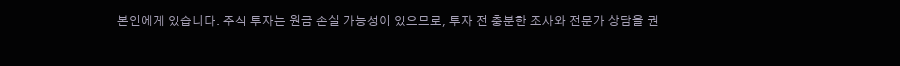본인에게 있습니다. 주식 투자는 원금 손실 가능성이 있으므로, 투자 전 충분한 조사와 전문가 상담을 권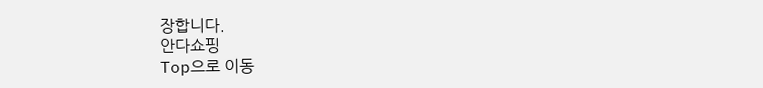장합니다.
안다쇼핑
Top으로 이동